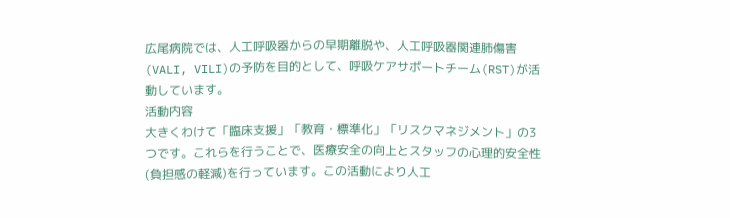広尾病院では、人工呼吸器からの早期離脱や、人工呼吸器関連肺傷害(VALI, VILI)の予防を目的として、呼吸ケアサポートチーム(RST)が活動しています。
活動内容
大きくわけて「臨床支援」「教育・標準化」「リスクマネジメント」の3つです。これらを行うことで、医療安全の向上とスタッフの心理的安全性(負担感の軽減)を行っています。この活動により人工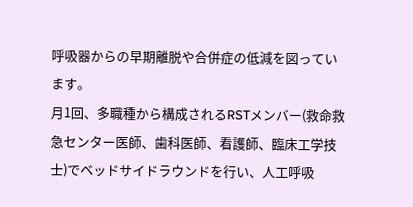呼吸器からの早期離脱や合併症の低減を図っています。
月1回、多職種から構成されるRSTメンバー(救命救急センター医師、歯科医師、看護師、臨床工学技士)でベッドサイドラウンドを行い、人工呼吸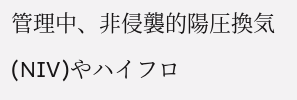管理中、非侵襲的陽圧換気(NIV)やハイフロ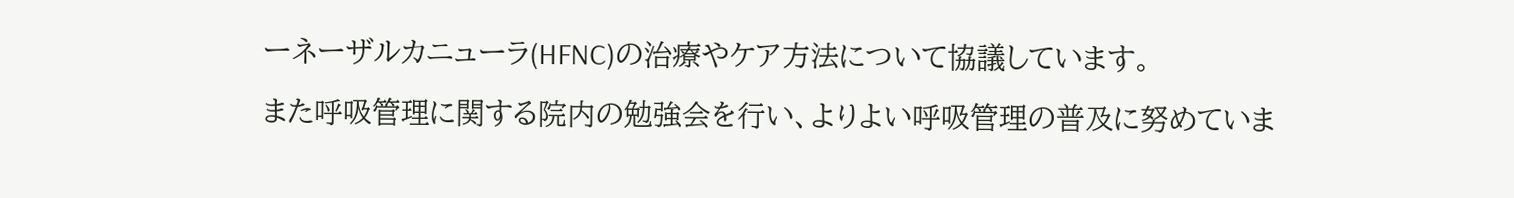ーネーザルカニューラ(HFNC)の治療やケア方法について協議しています。
また呼吸管理に関する院内の勉強会を行い、よりよい呼吸管理の普及に努めていま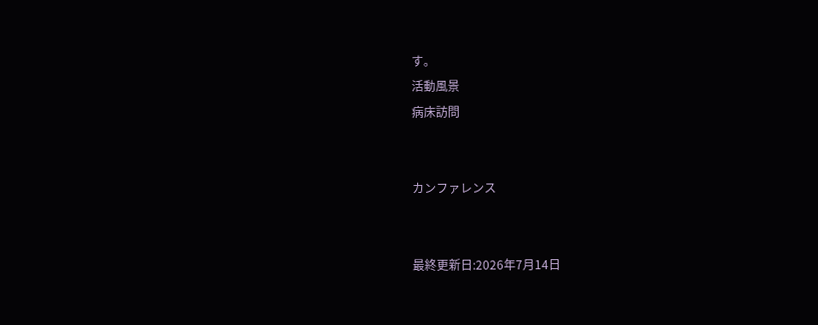す。
活動風景
病床訪問


カンファレンス


最終更新日:2026年7月14日